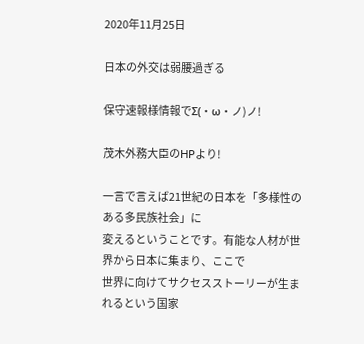2020年11月25日

日本の外交は弱腰過ぎる

保守速報様情報でΣ(・ω・ノ)ノ!

茂木外務大臣のHPより!

一言で言えば21世紀の日本を「多様性のある多民族社会」に
変えるということです。有能な人材が世界から日本に集まり、ここで
世界に向けてサクセスストーリーが生まれるという国家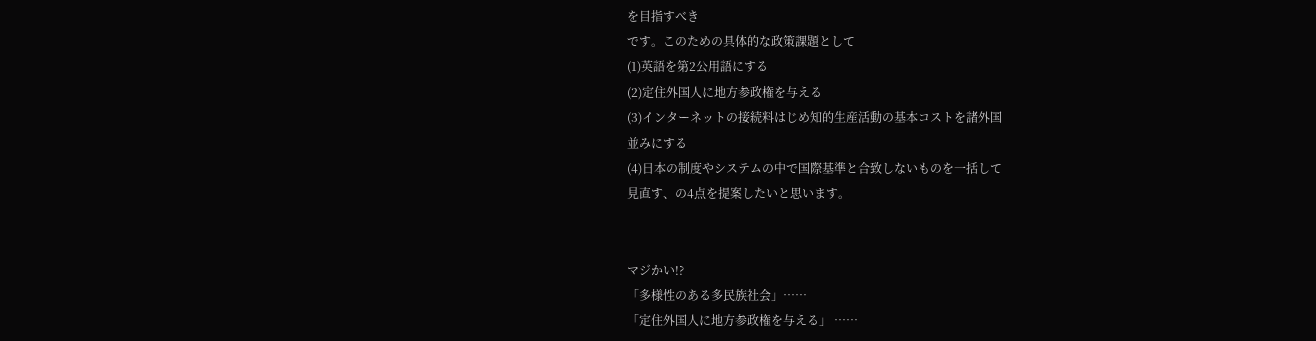を目指すべき
です。このための具体的な政策課題として
(1)英語を第2公用語にする
(2)定住外国人に地方参政権を与える
(3)インターネットの接続料はじめ知的生産活動の基本コストを諸外国
並みにする
(4)日本の制度やシステムの中で国際基準と合致しないものを一括して
見直す、の4点を提案したいと思います。


マジかい!?
「多様性のある多民族社会」……
「定住外国人に地方参政権を与える」 ……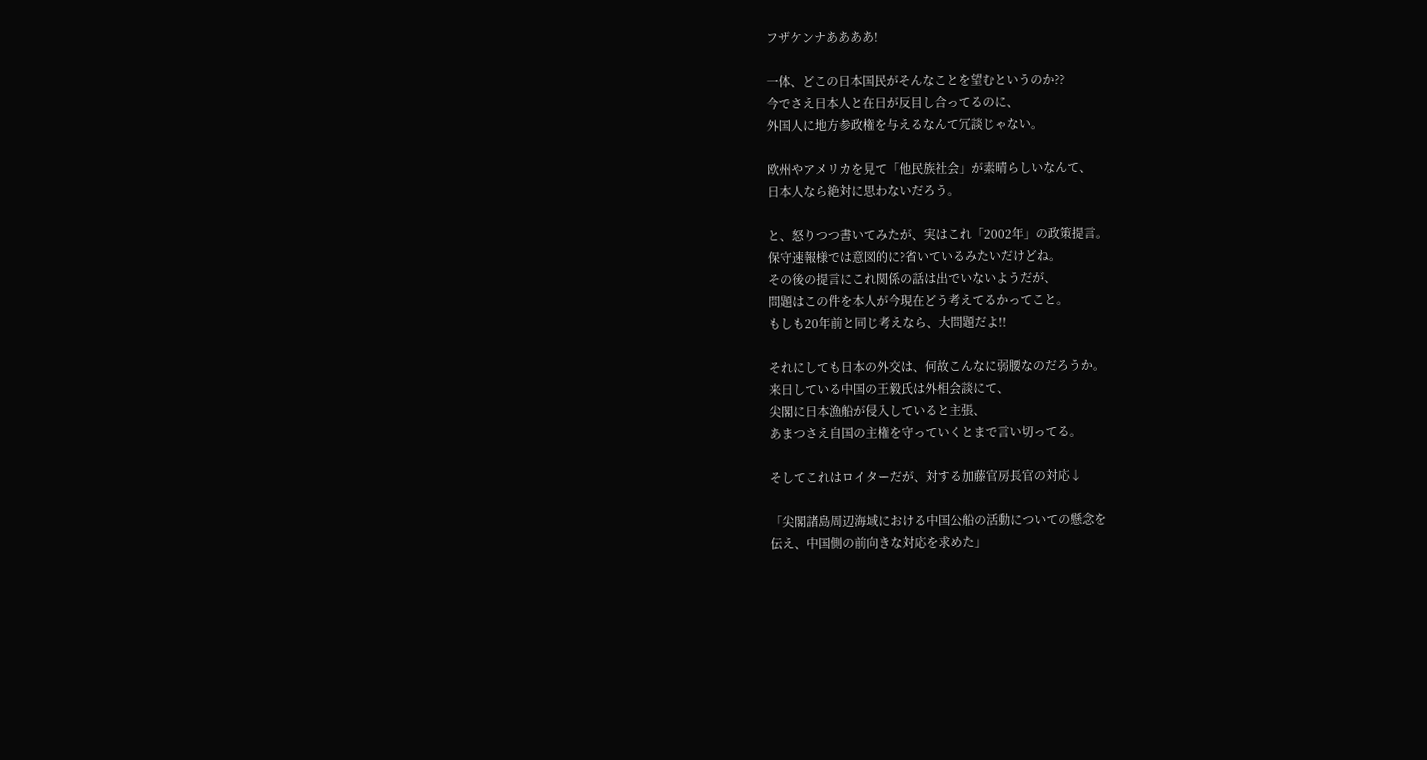フザケンナああああ!

一体、どこの日本国民がそんなことを望むというのか??
今でさえ日本人と在日が反目し合ってるのに、
外国人に地方参政権を与えるなんて冗談じゃない。

欧州やアメリカを見て「他民族社会」が素晴らしいなんて、
日本人なら絶対に思わないだろう。

と、怒りつつ書いてみたが、実はこれ「2002年」の政策提言。
保守速報様では意図的に?省いているみたいだけどね。
その後の提言にこれ関係の話は出でいないようだが、
問題はこの件を本人が今現在どう考えてるかってこと。
もしも20年前と同じ考えなら、大問題だよ!!

それにしても日本の外交は、何故こんなに弱腰なのだろうか。
来日している中国の王毅氏は外相会談にて、
尖閣に日本漁船が侵入していると主張、
あまつさえ自国の主権を守っていくとまで言い切ってる。

そしてこれはロイターだが、対する加藤官房長官の対応↓

「尖閣諸島周辺海域における中国公船の活動についての懸念を
伝え、中国側の前向きな対応を求めた」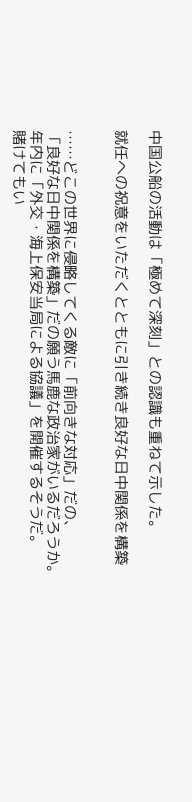中国公船の活動は「極めて深刻」との認識も重ねて示した。

就任への祝意をいただくとともに引き続き良好な日中関係を構築


……どこの世界に侵略してくる敵に「前向きな対応」だの、
「良好な日中関係を構築」だの願う馬鹿な政治家がいるだろうか。
年内に「外交・海上保安当局による協議」を開催するそうだ。
賭けてもい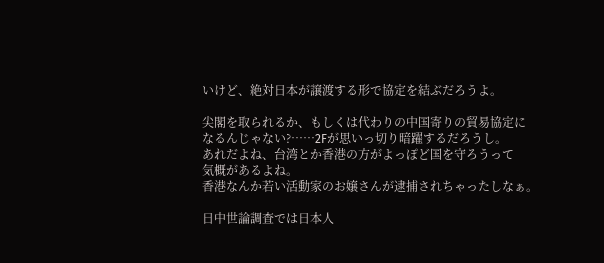いけど、絶対日本が譲渡する形で協定を結ぶだろうよ。

尖閣を取られるか、もしくは代わりの中国寄りの貿易協定に
なるんじゃない?……2Fが思いっ切り暗躍するだろうし。
あれだよね、台湾とか香港の方がよっぽど国を守ろうって
気概があるよね。
香港なんか若い活動家のお嬢さんが逮捕されちゃったしなぁ。

日中世論調査では日本人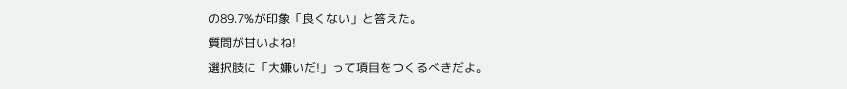の89.7%が印象「良くない」と答えた。
質問が甘いよね!
選択肢に「大嫌いだ!」って項目をつくるべきだよ。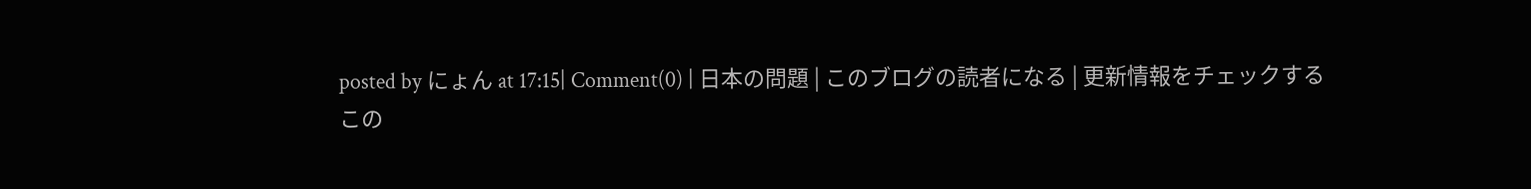posted by にょん at 17:15| Comment(0) | 日本の問題 | このブログの読者になる | 更新情報をチェックする
この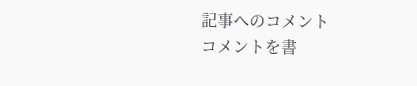記事へのコメント
コメントを書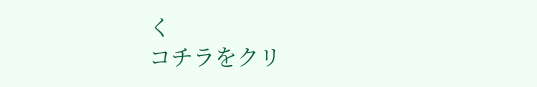く
コチラをクリ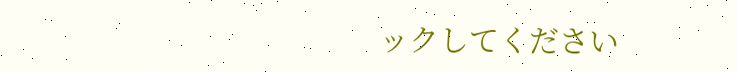ックしてください